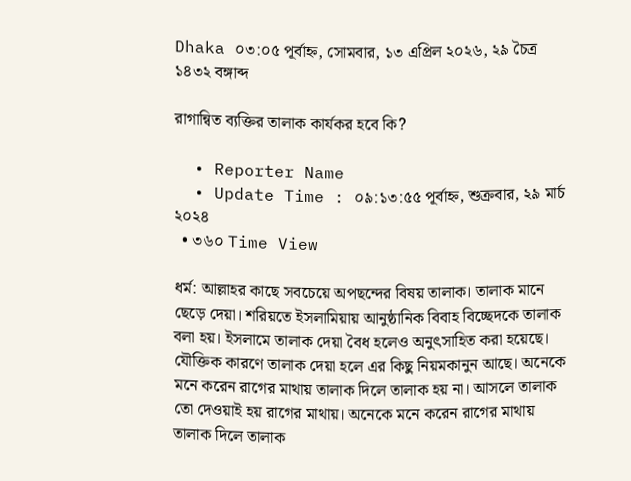Dhaka ০৩:০৫ পূর্বাহ্ন, সোমবার, ১৩ এপ্রিল ২০২৬, ২৯ চৈত্র ১৪৩২ বঙ্গাব্দ

রাগান্বিত ব্যক্তির তালাক কার্যকর হবে কি?

  • Reporter Name
  • Update Time : ০৯:১৩:৫৫ পূর্বাহ্ন, শুক্রবার, ২৯ মার্চ ২০২৪
  • ৩৬০ Time View

ধর্ম: আল্লাহর কাছে সবচেয়ে অপছন্দের বিষয় তালাক। তালাক মানে ছেড়ে দেয়া। শরিয়তে ইসলামিয়ায় আনুষ্ঠানিক বিবাহ বিচ্ছেদকে তালাক বলা হয়। ইসলামে তালাক দেয়া বৈধ হলেও অনুৎসাহিত করা হয়েছে। যৌক্তিক কারণে তালাক দেয়া হলে এর কিছু নিয়মকানুন আছে। অনেকে মনে করেন রাগের মাথায় তালাক দিলে তালাক হয় না। আসলে তালাক তো দেওয়াই হয় রাগের মাথায়। অনেকে মনে করেন রাগের মাথায় তালাক দিলে তালাক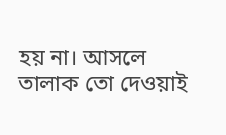হয় না। আসলে তালাক তো দেওয়াই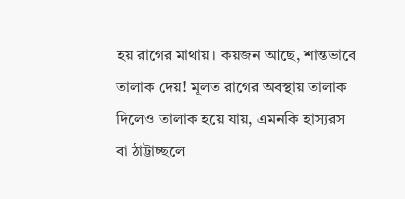হয় রাগের মাথায়। কয়জন আছে, শান্তভাবে তালাক দেয়! মূলত রাগের অবস্থায় তালাক দিলেও তালাক হয়ে যায়, এমনকি হাস্যরস বা ঠাট্টাচ্ছলে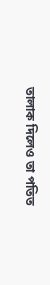তালাক দিলেও তা পতিত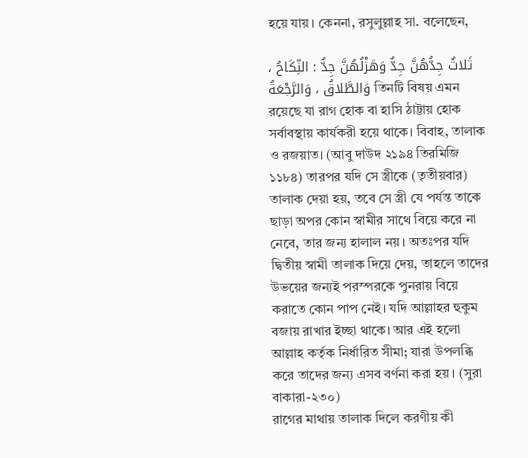হয়ে যায়। কেননা, রসুলুল্লাহ সা. বলেছেন,

ثَلاثٌ جِدُّهُنَّ جِدٌّ وَهَزْلُهُنَّ جِدٌّ : النِّكَاحُ ، وَالطَّلاقُ ، وَالرَّجْعَةُ তিনটি বিষয় এমন রয়েছে যা রাগ হোক বা হাসি ঠাট্টায় হোক সর্বাবস্থায় কার্যকরী হয়ে থাকে। বিবাহ, তালাক ও রজয়াত। (আবু দাউদ ২১৯৪ তিরমিজি ১১৮৪) তারপর যদি সে স্ত্রীকে (তৃতীয়বার) তালাক দেয়া হয়, তবে সে স্ত্রী যে পর্যন্ত তাকে ছাড়া অপর কোন স্বামীর সাথে বিয়ে করে না নেবে, তার জন্য হালাল নয়। অতঃপর যদি দ্বিতীয় স্বামী তালাক দিয়ে দেয়, তাহলে তাদের উভয়ের জন্যই পরস্পরকে পুনরায় বিয়ে করাতে কোন পাপ নেই। যদি আল্লাহর হুকুম বজায় রাখার ইচ্ছা থাকে। আর এই হলো আল্লাহ কর্তৃক নির্ধারিত সীমা; যারা উপলব্ধি করে তাদের জন্য এসব বর্ণনা করা হয়। (সুরা বাকারা-২৩০)
রাগের মাথায় তালাক দিলে করণীয় কী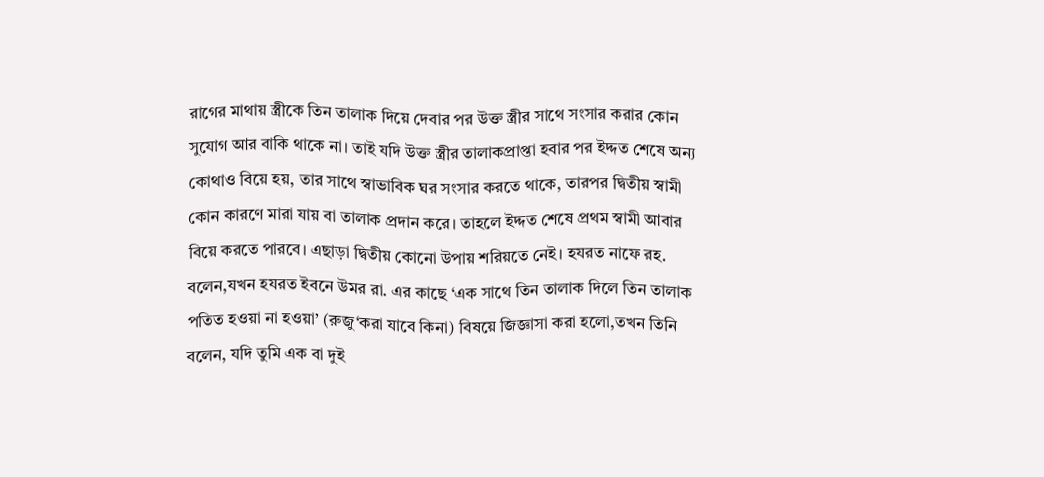রাগের মাথায় স্ত্রীকে তিন তালাক দিয়ে দেবার পর উক্ত স্ত্রীর সাথে সংসার করার কোন সুযোগ আর বাকি থাকে না। তাই যদি উক্ত স্ত্রীর তালাকপ্রাপ্তা হবার পর ইদ্দত শেষে অন্য কোথাও বিয়ে হয়, তার সাথে স্বাভাবিক ঘর সংসার করতে থাকে, তারপর দ্বিতীয় স্বামী কোন কারণে মারা যায় বা তালাক প্রদান করে। তাহলে ইদ্দত শেষে প্রথম স্বামী আবার বিয়ে করতে পারবে। এছাড়া দ্বিতীয় কোনো উপায় শরিয়তে নেই। হযরত নাফে রহ. বলেন,যখন হযরত ইবনে উমর রা. এর কাছে ‘এক সাথে তিন তালাক দিলে তিন তালাক পতিত হওয়া না হওয়া’ (রুজু‘করা যাবে কিনা) বিষয়ে জিজ্ঞাসা করা হলো,তখন তিনি বলেন, যদি তুমি এক বা দুই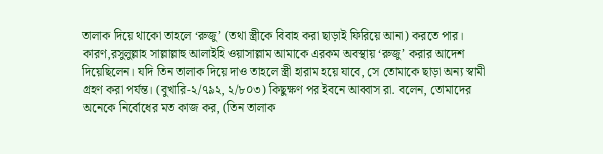তালাক দিয়ে থাকো তাহলে ‘রুজু’ (তথা স্ত্রীকে বিবাহ করা ছাড়াই ফিরিয়ে আনা) করতে পার। কারণ,রসুলুল্লাহ সাল্লাল্লাহু আলাইহি ওয়াসাল্লাম আমাকে এরকম অবস্থায় ‘রুজু’ করার আদেশ দিয়েছিলেন। যদি তিন তালাক দিয়ে দাও তাহলে স্ত্রী হারাম হয়ে যাবে, সে তোমাকে ছাড়া অন্য স্বামী গ্রহণ করা পর্যন্ত। (বুখারি-২/৭৯২, ২/৮০৩) কিছুক্ষণ পর ইবনে আব্বাস রা. বলেন, তোমাদের অনেকে নির্বোধের মত কাজ কর, (তিন তালাক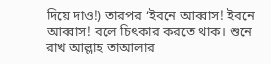দিয়ে দাও!) তারপর ‘ইবনে আব্বাস! ইবনে আব্বাস! বলে চিৎকার করতে থাক। শুনে রাখ আল্লাহ তাআলার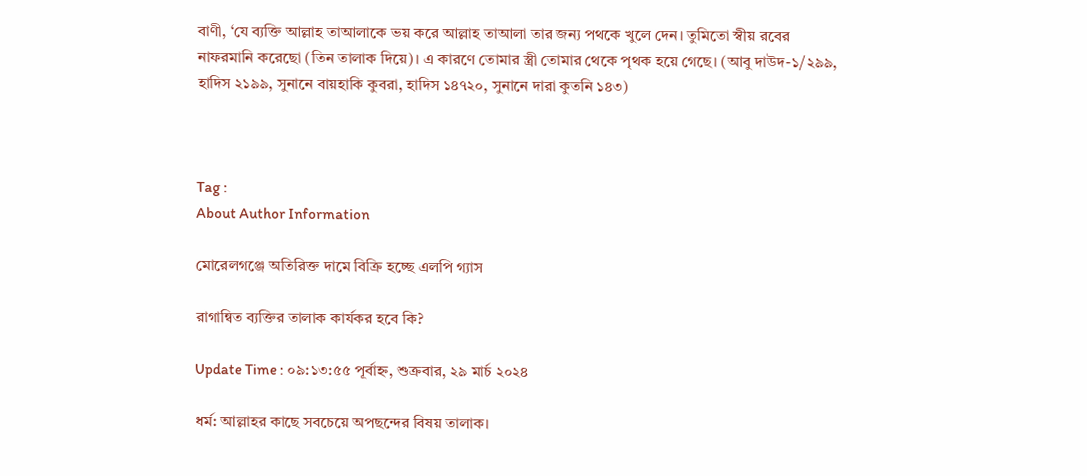বাণী, ‘যে ব্যক্তি আল্লাহ তাআলাকে ভয় করে আল্লাহ তাআলা তার জন্য পথকে খুলে দেন। তুমিতো স্বীয় রবের নাফরমানি করেছো (তিন তালাক দিয়ে)। এ কারণে তোমার স্ত্রী তোমার থেকে পৃথক হয়ে গেছে। (আবু দাউদ-১/২৯৯, হাদিস ২১৯৯, সুনানে বায়হাকি কুবরা, হাদিস ১৪৭২০, সুনানে দারা কুতনি ১৪৩)



Tag :
About Author Information

মোরেলগঞ্জে অতিরিক্ত দামে বিক্রি হচ্ছে এলপি গ্যাস

রাগান্বিত ব্যক্তির তালাক কার্যকর হবে কি?

Update Time : ০৯:১৩:৫৫ পূর্বাহ্ন, শুক্রবার, ২৯ মার্চ ২০২৪

ধর্ম: আল্লাহর কাছে সবচেয়ে অপছন্দের বিষয় তালাক।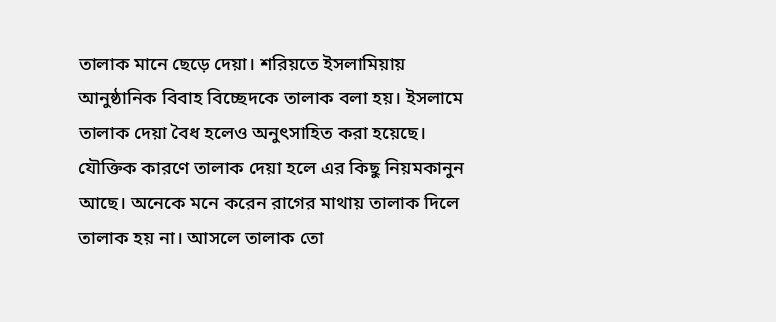তালাক মানে ছেড়ে দেয়া। শরিয়তে ইসলামিয়ায় আনুষ্ঠানিক বিবাহ বিচ্ছেদকে তালাক বলা হয়। ইসলামে তালাক দেয়া বৈধ হলেও অনুৎসাহিত করা হয়েছে। যৌক্তিক কারণে তালাক দেয়া হলে এর কিছু নিয়মকানুন আছে। অনেকে মনে করেন রাগের মাথায় তালাক দিলে তালাক হয় না। আসলে তালাক তো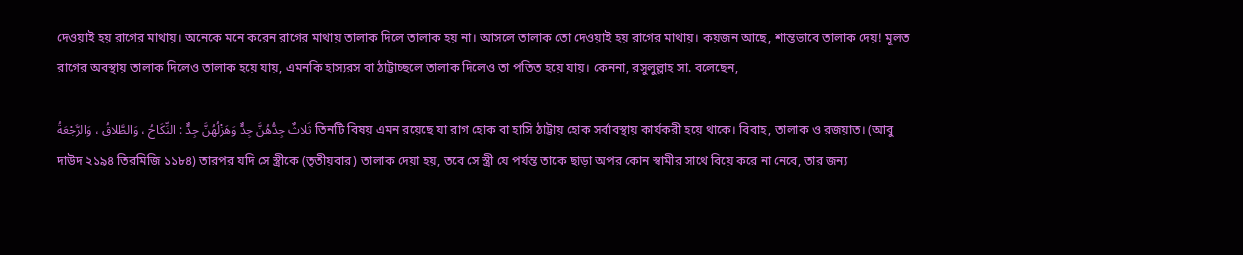দেওয়াই হয় রাগের মাথায়। অনেকে মনে করেন রাগের মাথায় তালাক দিলে তালাক হয় না। আসলে তালাক তো দেওয়াই হয় রাগের মাথায়। কয়জন আছে, শান্তভাবে তালাক দেয়! মূলত রাগের অবস্থায় তালাক দিলেও তালাক হয়ে যায়, এমনকি হাস্যরস বা ঠাট্টাচ্ছলে তালাক দিলেও তা পতিত হয়ে যায়। কেননা, রসুলুল্লাহ সা. বলেছেন,

ثَلاثٌ جِدُّهُنَّ جِدٌّ وَهَزْلُهُنَّ جِدٌّ : النِّكَاحُ ، وَالطَّلاقُ ، وَالرَّجْعَةُ তিনটি বিষয় এমন রয়েছে যা রাগ হোক বা হাসি ঠাট্টায় হোক সর্বাবস্থায় কার্যকরী হয়ে থাকে। বিবাহ, তালাক ও রজয়াত। (আবু দাউদ ২১৯৪ তিরমিজি ১১৮৪) তারপর যদি সে স্ত্রীকে (তৃতীয়বার) তালাক দেয়া হয়, তবে সে স্ত্রী যে পর্যন্ত তাকে ছাড়া অপর কোন স্বামীর সাথে বিয়ে করে না নেবে, তার জন্য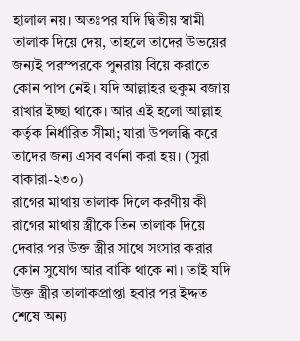হালাল নয়। অতঃপর যদি দ্বিতীয় স্বামী তালাক দিয়ে দেয়, তাহলে তাদের উভয়ের জন্যই পরস্পরকে পুনরায় বিয়ে করাতে কোন পাপ নেই। যদি আল্লাহর হুকুম বজায় রাখার ইচ্ছা থাকে। আর এই হলো আল্লাহ কর্তৃক নির্ধারিত সীমা; যারা উপলব্ধি করে তাদের জন্য এসব বর্ণনা করা হয়। (সুরা বাকারা-২৩০)
রাগের মাথায় তালাক দিলে করণীয় কী
রাগের মাথায় স্ত্রীকে তিন তালাক দিয়ে দেবার পর উক্ত স্ত্রীর সাথে সংসার করার কোন সুযোগ আর বাকি থাকে না। তাই যদি উক্ত স্ত্রীর তালাকপ্রাপ্তা হবার পর ইদ্দত শেষে অন্য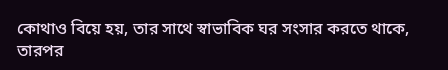কোথাও বিয়ে হয়, তার সাথে স্বাভাবিক ঘর সংসার করতে থাকে, তারপর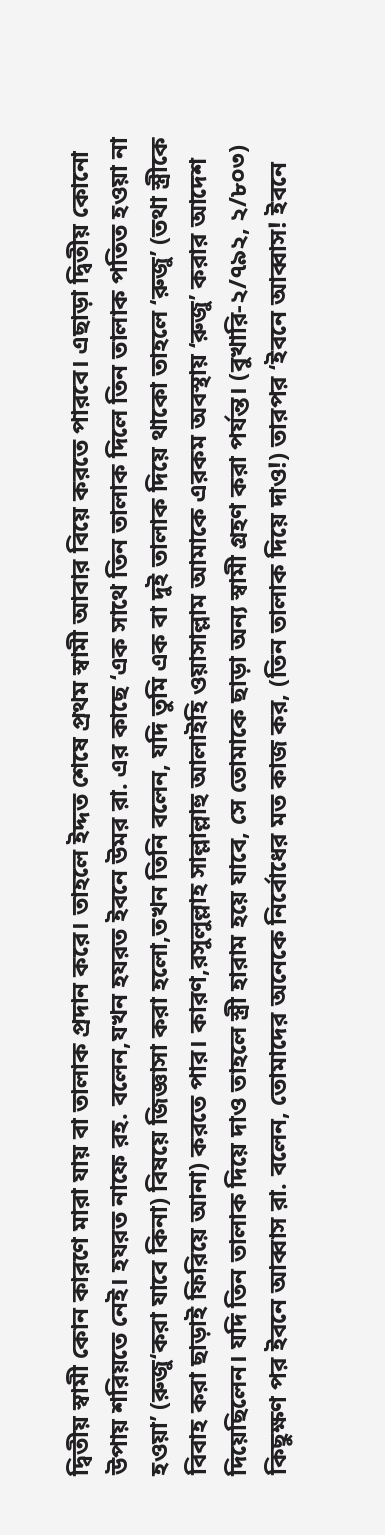দ্বিতীয় স্বামী কোন কারণে মারা যায় বা তালাক প্রদান করে। তাহলে ইদ্দত শেষে প্রথম স্বামী আবার বিয়ে করতে পারবে। এছাড়া দ্বিতীয় কোনো উপায় শরিয়তে নেই। হযরত নাফে রহ. বলেন,যখন হযরত ইবনে উমর রা. এর কাছে ‘এক সাথে তিন তালাক দিলে তিন তালাক পতিত হওয়া না হওয়া’ (রুজু‘করা যাবে কিনা) বিষয়ে জিজ্ঞাসা করা হলো,তখন তিনি বলেন, যদি তুমি এক বা দুই তালাক দিয়ে থাকো তাহলে ‘রুজু’ (তথা স্ত্রীকে বিবাহ করা ছাড়াই ফিরিয়ে আনা) করতে পার। কারণ,রসুলুল্লাহ সাল্লাল্লাহু আলাইহি ওয়াসাল্লাম আমাকে এরকম অবস্থায় ‘রুজু’ করার আদেশ দিয়েছিলেন। যদি তিন তালাক দিয়ে দাও তাহলে স্ত্রী হারাম হয়ে যাবে, সে তোমাকে ছাড়া অন্য স্বামী গ্রহণ করা পর্যন্ত। (বুখারি-২/৭৯২, ২/৮০৩) কিছুক্ষণ পর ইবনে আব্বাস রা. বলেন, তোমাদের অনেকে নির্বোধের মত কাজ কর, (তিন তালাক দিয়ে দাও!) তারপর ‘ইবনে আব্বাস! ইবনে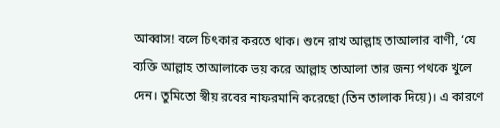আব্বাস! বলে চিৎকার করতে থাক। শুনে রাখ আল্লাহ তাআলার বাণী, ‘যে ব্যক্তি আল্লাহ তাআলাকে ভয় করে আল্লাহ তাআলা তার জন্য পথকে খুলে দেন। তুমিতো স্বীয় রবের নাফরমানি করেছো (তিন তালাক দিয়ে)। এ কারণে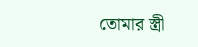তোমার স্ত্রী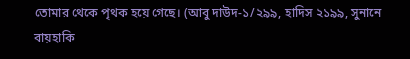তোমার থেকে পৃথক হয়ে গেছে। (আবু দাউদ-১/২৯৯, হাদিস ২১৯৯, সুনানে বায়হাকি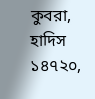কুবরা, হাদিস ১৪৭২০,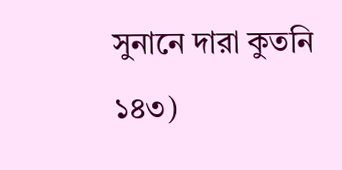সুনানে দারা কুতনি ১৪৩)